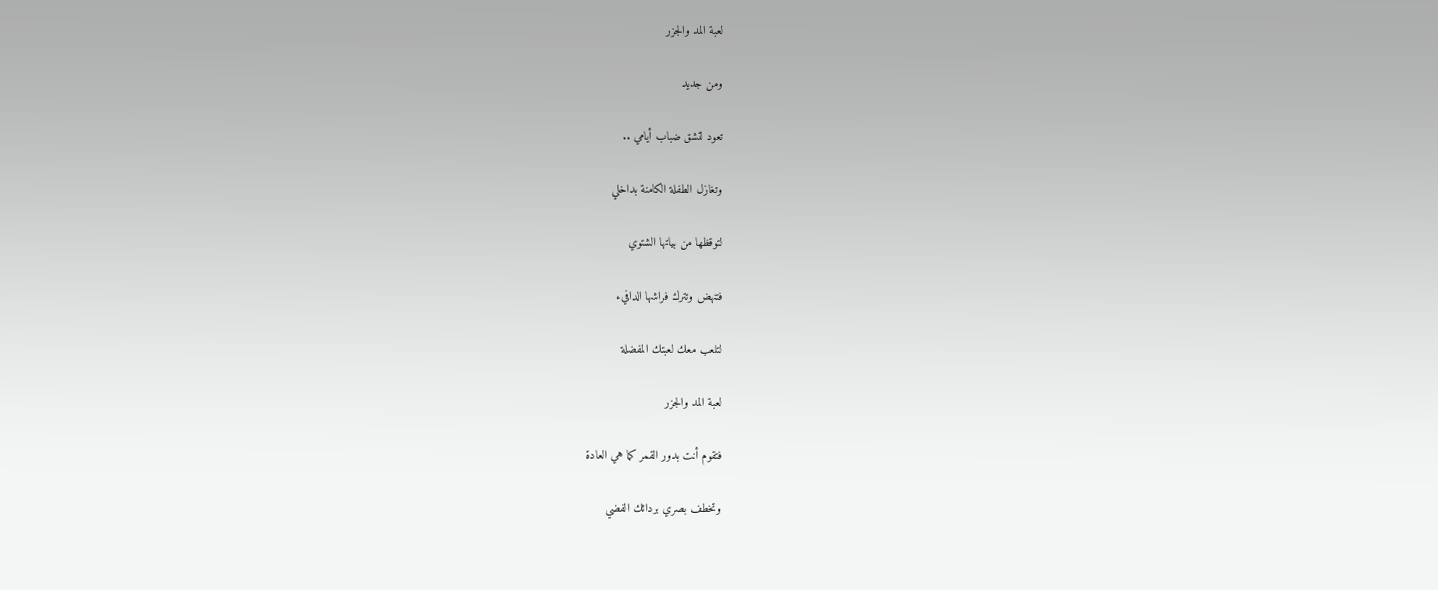لعبة المد والجزر

ومن جديد

تعود لتشق ضباب أيامي ..

وتغازل الطفلة الكامنة بداخلي

لتوقظها من بياتها الشتوي

فتنهض وتترك فراشها الدافيء

لتلعب معك لعبتك المفضلة

لعبة المد والجزر

فتقوم أنت بدور القمر كما هي العادة

وتخطف بصري بردائك الفضي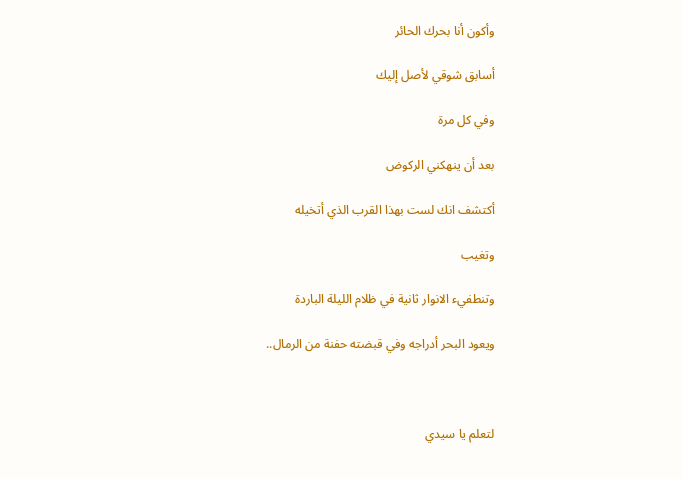وأكون أنا بحرك الحائر

أسابق شوقي لأصل إليك

وفي كل مرة

بعد أن ينهكني الركوض

أكتشف انك لست بهذا القرب الذي أتخيله

وتغيب

وتنطفيء الانوار ثانية في ظلام الليلة الباردة

ويعود البحر أدراجه وفي قبضته حفنة من الرمال..



لتعلم يا سيدي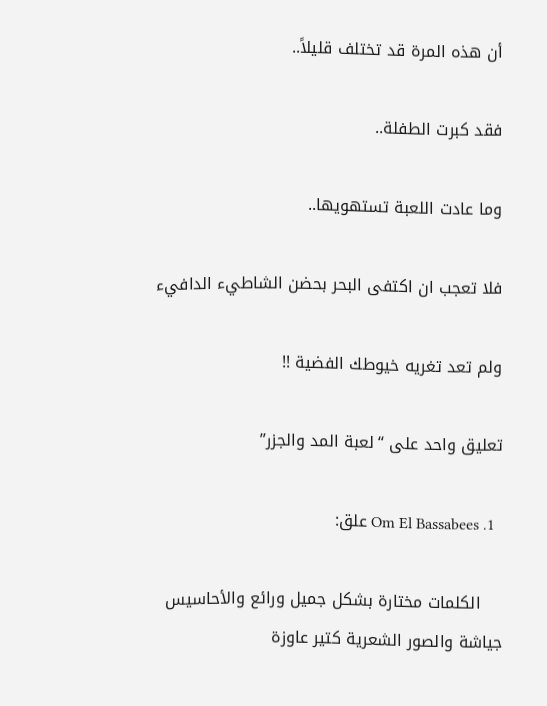أن هذه المرة قد تختلف قليلاً..

فقد كبرت الطفلة..

وما عادت اللعبة تستهويها..

فلا تعجب ان اكتفى البحر بحضن الشاطيء الدافيء

ولم تعد تغريه خيوطك الفضية !!

تعليق واحد على “لعبة المد والجزر”

  1. Om El Bassabees علق:

    الكلمات مختارة بشكل جميل ورائع والأحاسيس جياشة والصور الشعرية كتير عاوزة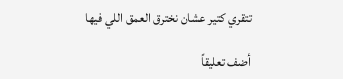تتقري كتير عشان نخترق العمق اللي فيها

أضف تعليقاً